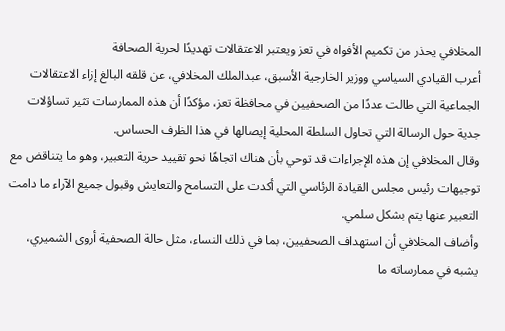المخلافي يحذر من تكميم الأفواه في تعز ويعتبر الاعتقالات تهديدًا لحرية الصحافة
أعرب القيادي السياسي ووزير الخارجية الأسبق، عبدالملك المخلافي، عن قلقه البالغ إزاء الاعتقالات الجماعية التي طالت عددًا من الصحفيين في محافظة تعز، مؤكدًا أن هذه الممارسات تثير تساؤلات جدية حول الرسالة التي تحاول السلطة المحلية إيصالها في هذا الظرف الحساس.
وقال المخلافي إن هذه الإجراءات قد توحي بأن هناك اتجاهًا نحو تقييد حرية التعبير، وهو ما يتناقض مع توجيهات رئيس مجلس القيادة الرئاسي التي أكدت على التسامح والتعايش وقبول جميع الآراء ما دامت التعبير عنها يتم بشكل سلمي.
وأضاف المخلافي أن استهداف الصحفيين، بما في ذلك النساء، مثل حالة الصحفية أروى الشميري، يشبه في ممارساته ما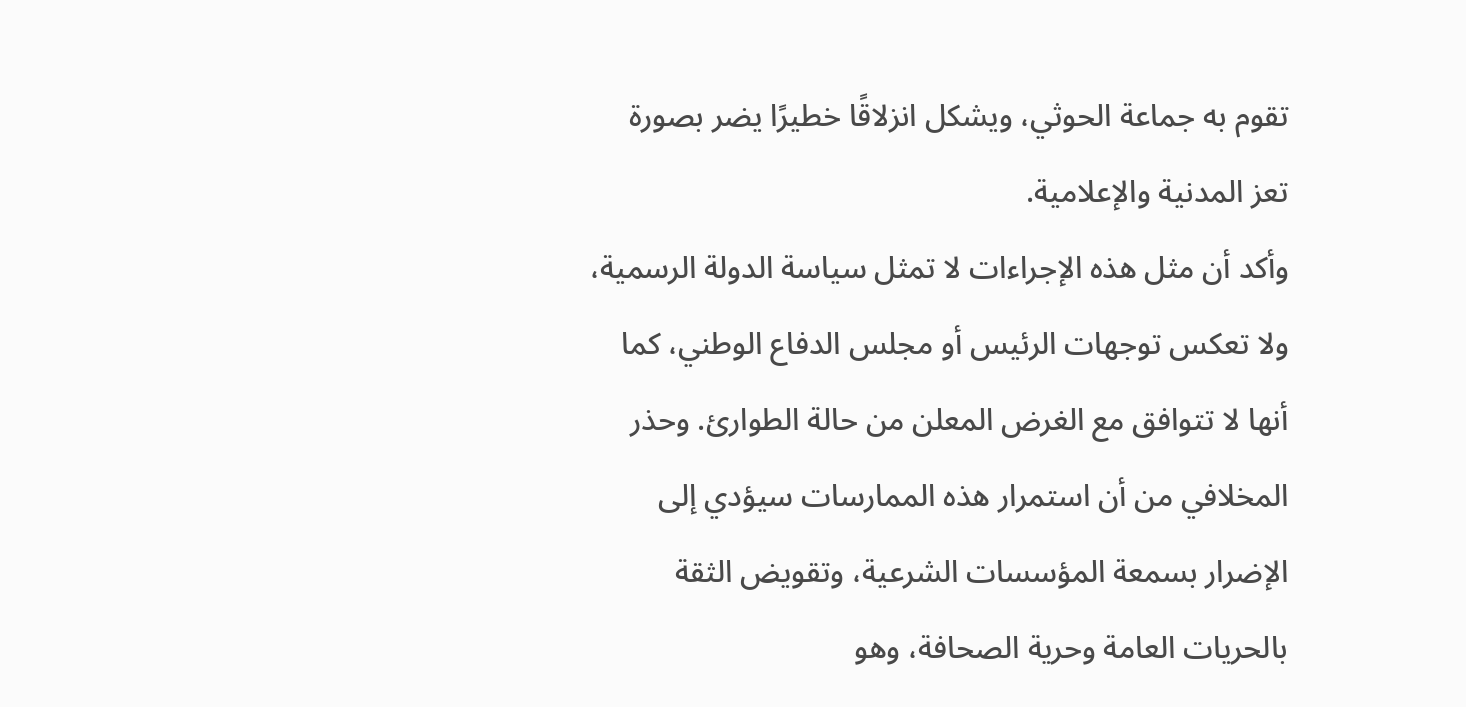تقوم به جماعة الحوثي، ويشكل انزلاقًا خطيرًا يضر بصورة تعز المدنية والإعلامية.
وأكد أن مثل هذه الإجراءات لا تمثل سياسة الدولة الرسمية، ولا تعكس توجهات الرئيس أو مجلس الدفاع الوطني، كما أنها لا تتوافق مع الغرض المعلن من حالة الطوارئ. وحذر المخلافي من أن استمرار هذه الممارسات سيؤدي إلى الإضرار بسمعة المؤسسات الشرعية، وتقويض الثقة بالحريات العامة وحرية الصحافة، وهو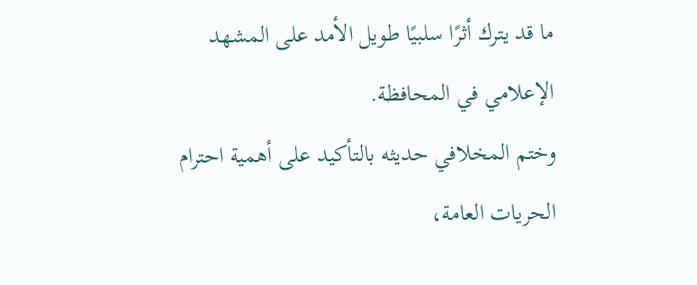ما قد يترك أثرًا سلبيًا طويل الأمد على المشهد الإعلامي في المحافظة.
وختم المخلافي حديثه بالتأكيد على أهمية احترام الحريات العامة،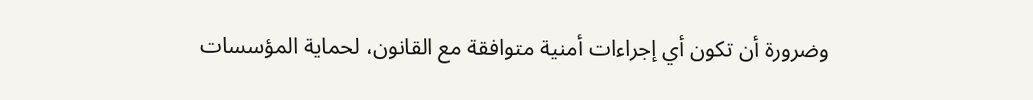وضرورة أن تكون أي إجراءات أمنية متوافقة مع القانون، لحماية المؤسسات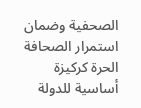الصحفية وضمان استمرار الصحافة الحرة كركيزة أساسية للدولة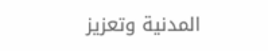المدنية وتعزيز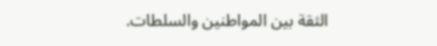الثقة بين المواطنين والسلطات.